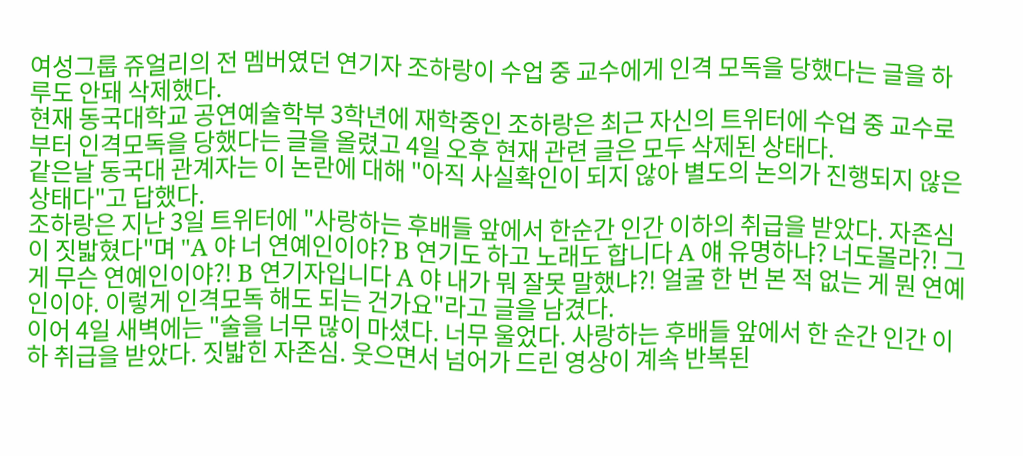여성그룹 쥬얼리의 전 멤버였던 연기자 조하랑이 수업 중 교수에게 인격 모독을 당했다는 글을 하루도 안돼 삭제했다.
현재 동국대학교 공연예술학부 3학년에 재학중인 조하랑은 최근 자신의 트위터에 수업 중 교수로부터 인격모독을 당했다는 글을 올렸고 4일 오후 현재 관련 글은 모두 삭제된 상태다.
같은날 동국대 관계자는 이 논란에 대해 "아직 사실확인이 되지 않아 별도의 논의가 진행되지 않은 상태다"고 답했다.
조하랑은 지난 3일 트위터에 "사랑하는 후배들 앞에서 한순간 인간 이하의 취급을 받았다. 자존심이 짓밟혔다"며 "A 야 너 연예인이야? B 연기도 하고 노래도 합니다 A 얘 유명하냐? 너도몰라?! 그게 무슨 연예인이야?! B 연기자입니다 A 야 내가 뭐 잘못 말했냐?! 얼굴 한 번 본 적 없는 게 뭔 연예인이야. 이렇게 인격모독 해도 되는 건가요"라고 글을 남겼다.
이어 4일 새벽에는 "술을 너무 많이 마셨다. 너무 울었다. 사랑하는 후배들 앞에서 한 순간 인간 이하 취급을 받았다. 짓밟힌 자존심. 웃으면서 넘어가 드린 영상이 계속 반복된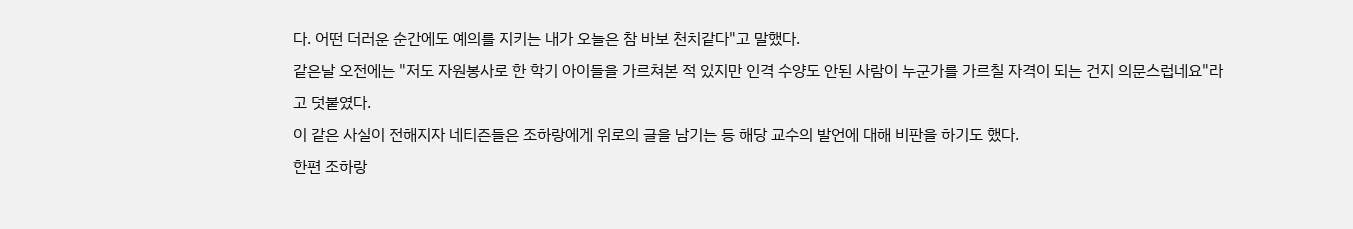다. 어떤 더러운 순간에도 예의를 지키는 내가 오늘은 참 바보 천치같다"고 말했다.
같은날 오전에는 "저도 자원봉사로 한 학기 아이들을 가르쳐본 적 있지만 인격 수양도 안된 사람이 누군가를 가르칠 자격이 되는 건지 의문스럽네요"라고 덧붙였다.
이 같은 사실이 전해지자 네티즌들은 조하랑에게 위로의 글을 남기는 등 해당 교수의 발언에 대해 비판을 하기도 했다.
한편 조하랑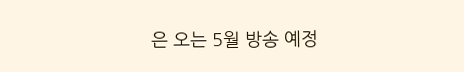은 오는 5월 방송 예정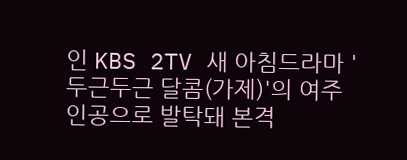인 KBS 2TV 새 아침드라마 '두근두근 달콤(가제)'의 여주인공으로 발탁돼 본격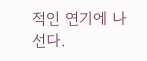적인 연기에 나선다.